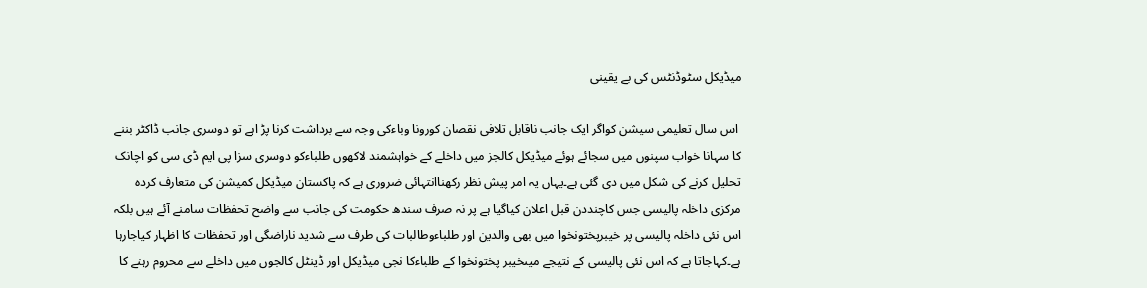میڈیکل سٹوڈنٹس کی بے یقینی

 اس سال تعلیمی سیشن کواگر ایک جانب ناقابل تلافی نقصان کورونا وباءکی وجہ سے برداشت کرنا پڑ اہے تو دوسری جانب ڈاکٹر بننے کا سہانا خواب سپنوں میں سجائے ہوئے میڈیکل کالجز میں داخلے کے خواہشمند لاکھوں طلباءکو دوسری سزا پی ایم ڈی سی کو اچانک تحلیل کرنے کی شکل میں دی گئی ہے۔یہاں یہ امر پیش نظر رکھناانتہائی ضروری ہے کہ پاکستان میڈیکل کمیشن کی متعارف کردہ مرکزی داخلہ پالیسی جس کاچنددن قبل اعلان کیاگیا ہے پر نہ صرف سندھ حکومت کی جانب سے واضح تحفظات سامنے آئے ہیں بلکہ اس نئی داخلہ پالیسی پر خیبرپختونخوا میں بھی والدین اور طلباءوطالبات کی طرف سے شدید ناراضگی اور تحفظات کا اظہار کیاجارہا ہے۔کہاجاتا ہے کہ اس نئی پالیسی کے نتیجے میںخیبر پختونخوا کے طلباءکا نجی میڈیکل اور ڈینٹل کالجوں میں داخلے سے محروم رہنے کا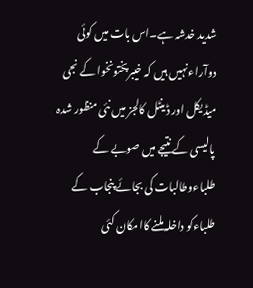شدید خدشہ ہے۔اس بات میں کوئی دوآراءنہیں ہیں کہ خیبرپختونخوا کے نجی میڈیکل اور ڈینٹل کالجز میں نئی منظور شدہ پالیسی کے نتیجے میں صوبے کے طلباءوطالبات کی بجائے پنجاب کے طلباءکو داخلہ ملنے کاامکان کئی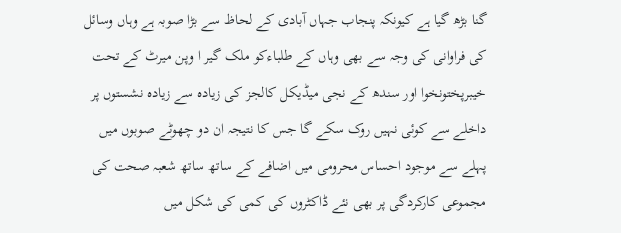گنا بڑھ گیا ہے کیونکہ پنجاب جہاں آبادی کے لحاظ سے بڑا صوبہ ہے وہاں وسائل کی فراوانی کی وجہ سے بھی وہاں کے طلباءکو ملک گیر ا وپن میرٹ کے تحت خیبرپختونخوا اور سندھ کے نجی میڈیکل کالجز کی زیادہ سے زیادہ نشستوں پر داخلے سے کوئی نہیں روک سکے گا جس کا نتیجہ ان دو چھوٹے صوبوں میں پہلے سے موجود احساس محرومی میں اضافے کے ساتھ ساتھ شعبہ صحت کی مجموعی کارکردگی پر بھی نئے ڈاکٹروں کی کمی کی شکل میں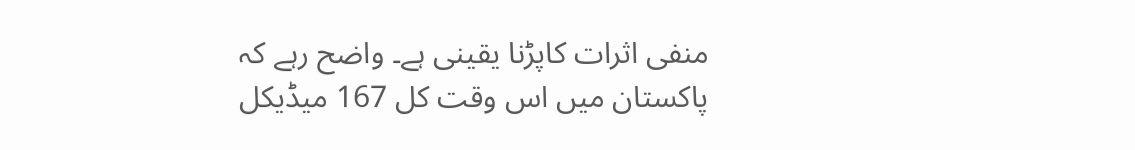منفی اثرات کاپڑنا یقینی ہے۔ واضح رہے کہ پاکستان میں اس وقت کل 167 میڈیکل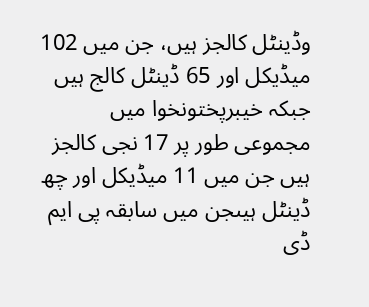وڈینٹل کالجز ہیں، جن میں 102 میڈیکل اور 65 ڈینٹل کالج ہیں جبکہ خیبرپختونخوا میں مجموعی طور پر 17 نجی کالجز ہیں جن میں 11 میڈیکل اور چھ ڈینٹل ہیںجن میں سابقہ پی ایم ڈی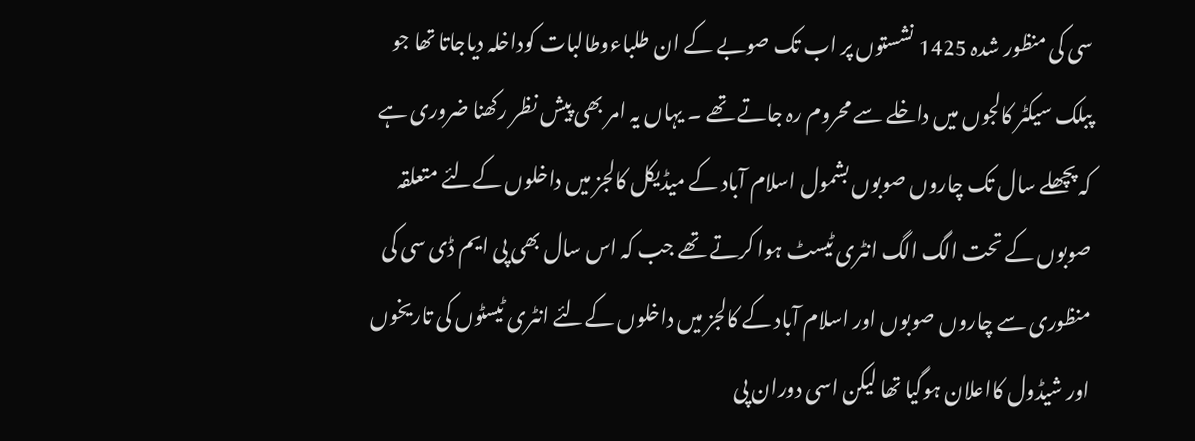سی کی منظور شدہ 1425 نشستوں پر اب تک صوبے کے ان طلباءوطالبات کوداخلہ دیاجاتا تھا جو پبلک سیکٹر کالجوں میں داخلے سے محروم رہ جاتے تھے ۔ یہاں یہ امر بھی پیش نظر رکھنا ضروری ہے کہ پچھلے سال تک چاروں صوبوں بشمول اسلام آباد کے میڈیکل کالجز میں داخلوں کےلئے متعلقہ صوبوں کے تحت الگ الگ انٹری ٹیسٹ ہوا کرتے تھے جب کہ اس سال بھی پی ایم ڈی سی کی منظوری سے چاروں صوبوں اور اسلام آباد کے کالجز میں داخلوں کےلئے انٹری ٹیسٹوں کی تاریخوں اور شیڈول کااعلان ہوگیا تھا لیکن اسی دوران پی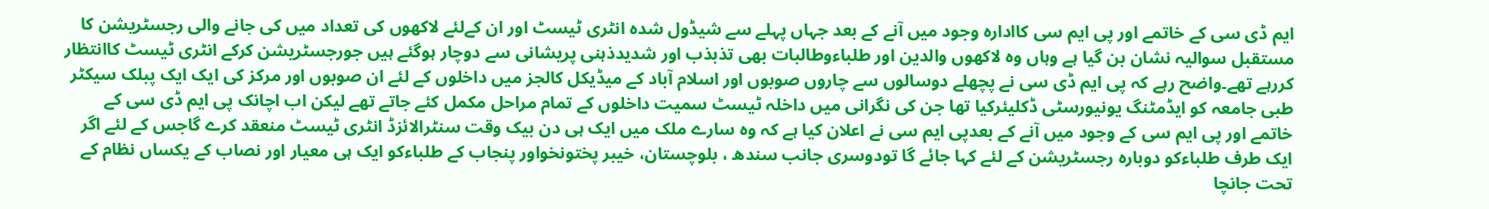ایم ڈی سی کے خاتمے اور پی ایم سی کاادارہ وجود میں آنے کے بعد جہاں پہلے سے شیڈول شدہ انٹری ٹیسٹ اور ان کےلئے لاکھوں کی تعداد میں کی جانے والی رجسٹریشن کا مستقبل سوالیہ نشان بن گیا ہے وہاں وہ لاکھوں والدین اور طلباءوطالبات بھی تذبذب اور شدیدذہنی پریشانی سے دوچار ہوگئے ہیں جورجسٹریشن کرکے انٹری ٹیسٹ کاانتظار کررہے تھے۔واضح رہے کہ پی ایم ڈی سی نے پچھلے دوسالوں سے چاروں صوبوں اور اسلام آباد کے میڈیکل کالجز میں داخلوں کے لئے ان صوبوں اور مرکز کی ایک ایک پبلک سیکٹر طبی جامعہ کو ایڈمٹنگ یونیورسٹی ڈکلیئرکیا تھا جن کی نگرانی میں داخلہ ٹیسٹ سمیت داخلوں کے تمام مراحل مکمل کئے جاتے تھے لیکن اب اچانک پی ایم ڈی سی کے خاتمے اور پی ایم سی کے وجود میں آنے کے بعدپی ایم سی نے اعلان کیا ہے کہ وہ سارے ملک میں ایک ہی دن بیک وقت سنٹرالائزڈ انٹری ٹیسٹ منعقد کرے گاجس کے لئے اگر ایک طرف طلباءکو دوبارہ رجسٹریشن کے لئے کہا جائے گا تودوسری جانب سندھ ، بلوچستان، خیبر پختونخواور پنجاب کے طلباءکو ایک ہی معیار اور نصاب کے یکساں نظام کے تحت جانچا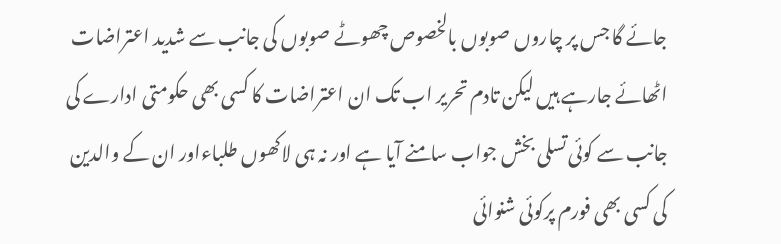جائے گا جس پر چاروں صوبوں بالخصوص چھوٹے صوبوں کی جانب سے شدید اعتراضات اٹھائے جارہے ہیں لیکن تادم تحریر اب تک ان اعتراضات کا کسی بھی حکومتی ادارے کی جانب سے کوئی تسلی بخش جواب سامنے آیا ہے اور نہ ہی لاکھوں طلباءاور ان کے والدین کی کسی بھی فورم پرکوئی شنوائی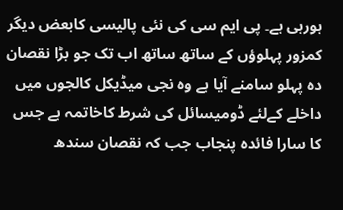ہورہی ہے۔ پی ایم سی کی نئی پالیسی کابعض دیگر کمزور پہلوؤں کے ساتھ ساتھ اب تک جو بڑا نقصان دہ پہلو سامنے آیا ہے وہ نجی میڈیکل کالجوں میں داخلے کےلئے ڈومیسائل کی شرط کاخاتمہ ہے جس کا سارا فائدہ پنجاب جب کہ نقصان سندھ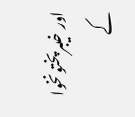اور خیبرپختونخوا کے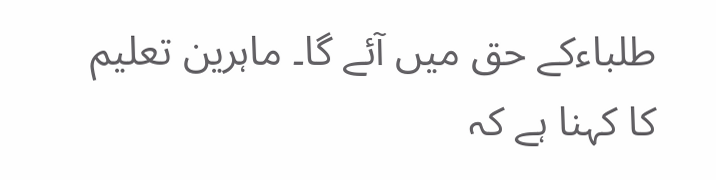طلباءکے حق میں آئے گا۔ ماہرین تعلیم کا کہنا ہے کہ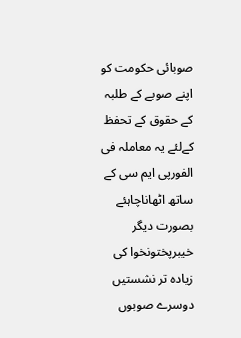صوبائی حکومت کو اپنے صوبے کے طلبہ کے حقوق کے تحفظ کےلئے یہ معاملہ فی الفورپی ایم سی کے ساتھ اٹھاناچاہئے بصورت دیگر خیبرپختونخوا کی زیادہ تر نشستیں دوسرے صوبوں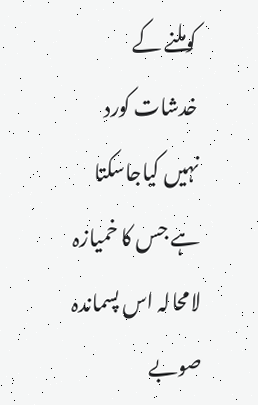کوملنے کے خدشات کورد نہیں کیاجاسکتا ہے جس کا خمیازہ لامحالہ اس پسماندہ صوبے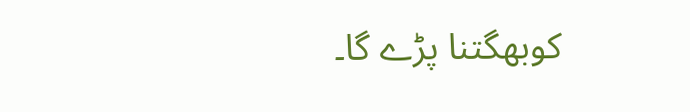کوبھگتنا پڑے گا۔